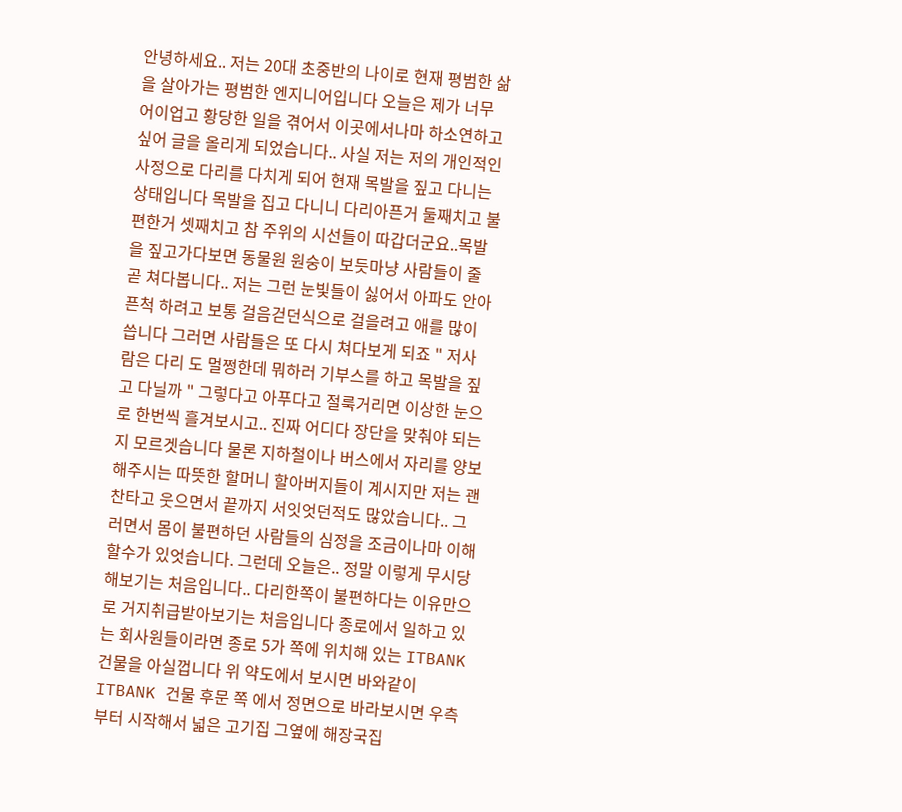안녕하세요.. 저는 20대 초중반의 나이로 현재 평범한 삶을 살아가는 평범한 엔지니어입니다 오늘은 제가 너무 어이업고 황당한 일을 겪어서 이곳에서나마 하소연하고싶어 글을 올리게 되었습니다.. 사실 저는 저의 개인적인 사정으로 다리를 다치게 되어 현재 목발을 짚고 다니는 상태입니다 목발을 집고 다니니 다리아픈거 둘째치고 불편한거 셋째치고 참 주위의 시선들이 따갑더군요..목발을 짚고가다보면 동물원 원숭이 보듯마냥 사람들이 줄 곧 쳐다봅니다.. 저는 그런 눈빛들이 싫어서 아파도 안아픈척 하려고 보통 걸음걷던식으로 걸을려고 애를 많이 씁니다 그러면 사람들은 또 다시 쳐다보게 되죠 " 저사람은 다리 도 멀쩡한데 뭐하러 기부스를 하고 목발을 짚고 다닐까 " 그렇다고 아푸다고 절룩거리면 이상한 눈으로 한번씩 흘겨보시고.. 진짜 어디다 장단을 맞춰야 되는지 모르겟습니다 물론 지하철이나 버스에서 자리를 양보해주시는 따뜻한 할머니 할아버지들이 계시지만 저는 괜찬타고 웃으면서 끝까지 서잇엇던적도 많았습니다.. 그러면서 몸이 불편하던 사람들의 심정을 조금이나마 이해할수가 있엇습니다. 그런데 오늘은.. 정말 이렇게 무시당해보기는 처음입니다.. 다리한쪽이 불편하다는 이유만으로 거지취급받아보기는 처음입니다 종로에서 일하고 있는 회사원들이라면 종로 5가 쪽에 위치해 있는 ITBANK 건물을 아실껍니다 위 약도에서 보시면 바와같이 ITBANK 건물 후문 쪽 에서 정면으로 바라보시면 우측부터 시작해서 넓은 고기집 그옆에 해장국집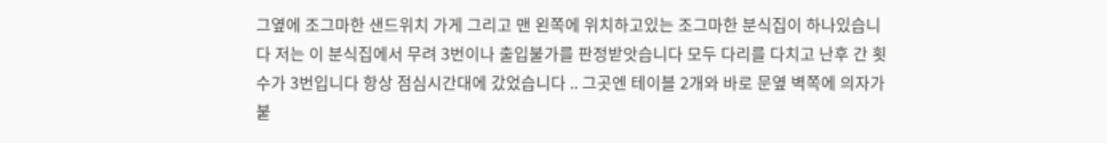그옆에 조그마한 샌드위치 가게 그리고 맨 왼쪽에 위치하고있는 조그마한 분식집이 하나있습니다 저는 이 분식집에서 무려 3번이나 출입불가를 판정받앗습니다 모두 다리를 다치고 난후 간 횟수가 3번입니다 항상 점심시간대에 갔었습니다 .. 그곳엔 테이블 2개와 바로 문옆 벽쪽에 의자가 붙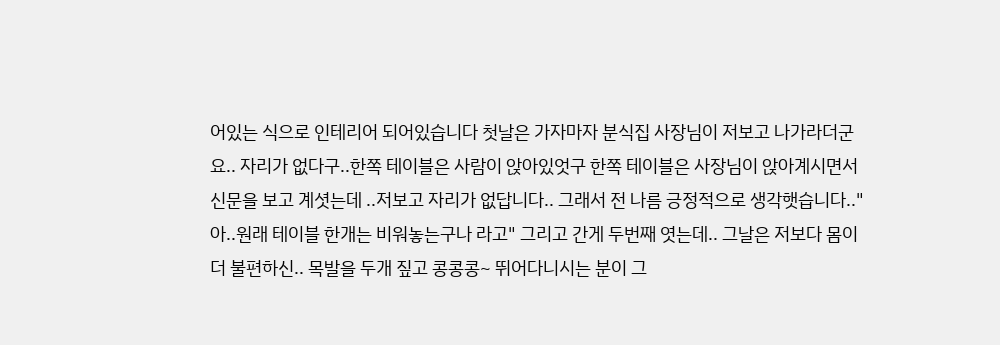어있는 식으로 인테리어 되어있습니다 첫날은 가자마자 분식집 사장님이 저보고 나가라더군요.. 자리가 없다구..한쪽 테이블은 사람이 앉아있엇구 한쪽 테이블은 사장님이 앉아계시면서 신문을 보고 계셧는데 ..저보고 자리가 없답니다.. 그래서 전 나름 긍정적으로 생각햇습니다.."아..원래 테이블 한개는 비워놓는구나 라고" 그리고 간게 두번째 엿는데.. 그날은 저보다 몸이 더 불편하신.. 목발을 두개 짚고 콩콩콩~ 뛰어다니시는 분이 그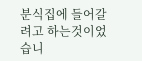분식집에 들어갈려고 하는것이었습니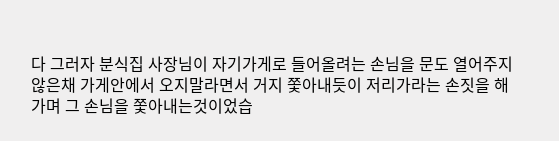다 그러자 분식집 사장님이 자기가게로 들어올려는 손님을 문도 열어주지않은채 가게안에서 오지말라면서 거지 쫓아내듯이 저리가라는 손짓을 해가며 그 손님을 쫓아내는것이었습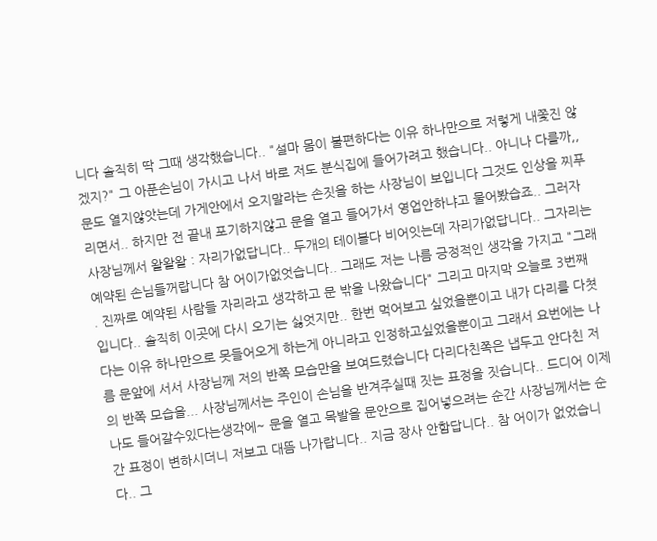니다 솔직히 딱 그때 생각했습니다.. "설마 몸이 불편하다는 이유 하나만으로 저렇게 내쫓진 않겠지?" 그 아푼손님이 가시고 나서 바로 저도 분식집에 들어가려고 했습니다.. 아니나 다를까,, 문도 열지않앗는데 가게안에서 오지말라는 손짓을 하는 사장님이 보입니다 그것도 인상을 찌푸리면서.. 하지만 전 끝내 포기하지않고 문을 열고 들어가서 영업안하냐고 물어봤습죠.. 그러자 사장님께서 왈왈왈 : 자리가없답니다.. 두개의 테이블다 비어잇는데 자리가없답니다.. 그자리는 예약된 손님들꺼랍니다 참 어이가없엇습니다.. 그래도 저는 나름 긍정적인 생각을 가지고 "그래 . 진짜로 예약된 사람들 자리라고 생각하고 문 밖을 나왔습니다" 그리고 마지막 오늘로 3번째 입니다.. 솔직히 이곳에 다시 오기는 싫엇지만.. 한번 먹어보고 싶었을뿐이고 내가 다리를 다쳣다는 이유 하나만으로 못들어오게 하는게 아니라고 인정하고싶었을뿐이고 그래서 요번에는 나름 문앞에 서서 사장님께 저의 반쪽 모습만을 보여드렸습니다 다리다친쪽은 냅두고 안다친 저의 반쪽 모습을... 사장님께서는 주인이 손님을 반겨주실때 짓는 표정을 짓습니다.. 드디어 이제 나도 들어갈수있다는생각에~ 문을 열고 목발을 문안으로 집어넣으려는 순간 사장님께서는 순간 표정이 변하시더니 저보고 대뜸 나가랍니다.. 지금 장사 안함답니다.. 참 어이가 없었습니다.. 그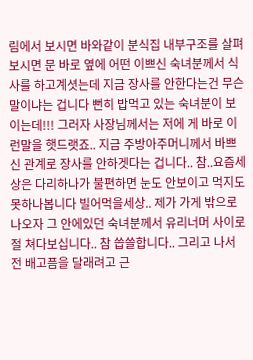림에서 보시면 바와같이 분식집 내부구조를 살펴보시면 문 바로 옆에 어떤 이쁘신 숙녀분께서 식사를 하고계셧는데 지금 장사를 안한다는건 무슨말이냐는 겁니다 뻔히 밥먹고 있는 숙녀분이 보이는데!!! 그러자 사장님께서는 저에 게 바로 이런말을 햇드랫죠.. 지금 주방아주머니께서 바쁘신 관계로 장사를 안하겟다는 겁니다.. 참..요즘세상은 다리하나가 불편하면 눈도 안보이고 먹지도 못하나봅니다 빌어먹을세상.. 제가 가게 밖으로 나오자 그 안에있던 숙녀분께서 유리너머 사이로 절 쳐다보십니다.. 참 씁쓸합니다.. 그리고 나서 전 배고픔을 달래려고 근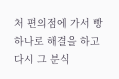처 편의점에 가서 빵하나로 해결을 하고 다시 그 분식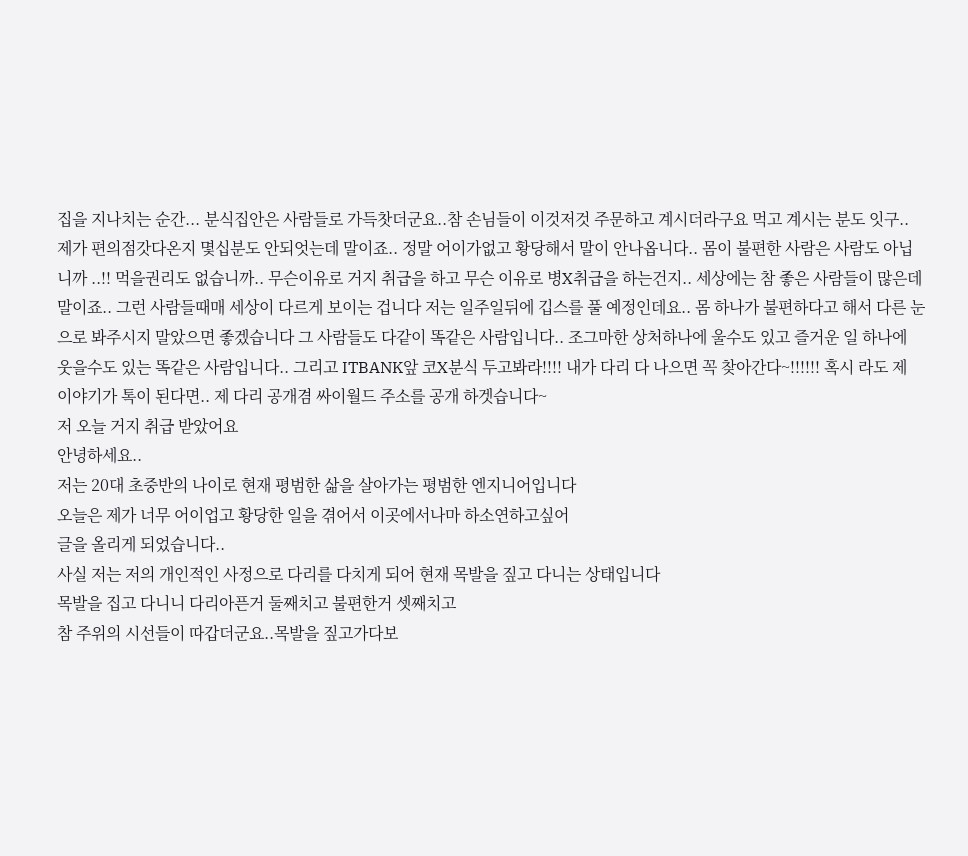집을 지나치는 순간... 분식집안은 사람들로 가득찻더군요..참 손님들이 이것저것 주문하고 계시더라구요 먹고 계시는 분도 잇구.. 제가 편의점갓다온지 몇십분도 안되엇는데 말이죠.. 정말 어이가없고 황당해서 말이 안나옵니다.. 몸이 불편한 사람은 사람도 아닙니까 ..!! 먹을권리도 없습니까.. 무슨이유로 거지 취급을 하고 무슨 이유로 병X취급을 하는건지.. 세상에는 참 좋은 사람들이 많은데 말이죠.. 그런 사람들때매 세상이 다르게 보이는 겁니다 저는 일주일뒤에 깁스를 풀 예정인데요.. 몸 하나가 불편하다고 해서 다른 눈으로 봐주시지 말았으면 좋겠습니다 그 사람들도 다같이 똑같은 사람입니다.. 조그마한 상처하나에 울수도 있고 즐거운 일 하나에 웃을수도 있는 똑같은 사람입니다.. 그리고 ITBANK앞 코X분식 두고봐라!!!! 내가 다리 다 나으면 꼭 찾아간다~!!!!!! 혹시 라도 제 이야기가 톡이 된다면.. 제 다리 공개겸 싸이월드 주소를 공개 하겟습니다~
저 오늘 거지 취급 받았어요
안녕하세요..
저는 20대 초중반의 나이로 현재 평범한 삶을 살아가는 평범한 엔지니어입니다
오늘은 제가 너무 어이업고 황당한 일을 겪어서 이곳에서나마 하소연하고싶어
글을 올리게 되었습니다..
사실 저는 저의 개인적인 사정으로 다리를 다치게 되어 현재 목발을 짚고 다니는 상태입니다
목발을 집고 다니니 다리아픈거 둘째치고 불편한거 셋째치고
참 주위의 시선들이 따갑더군요..목발을 짚고가다보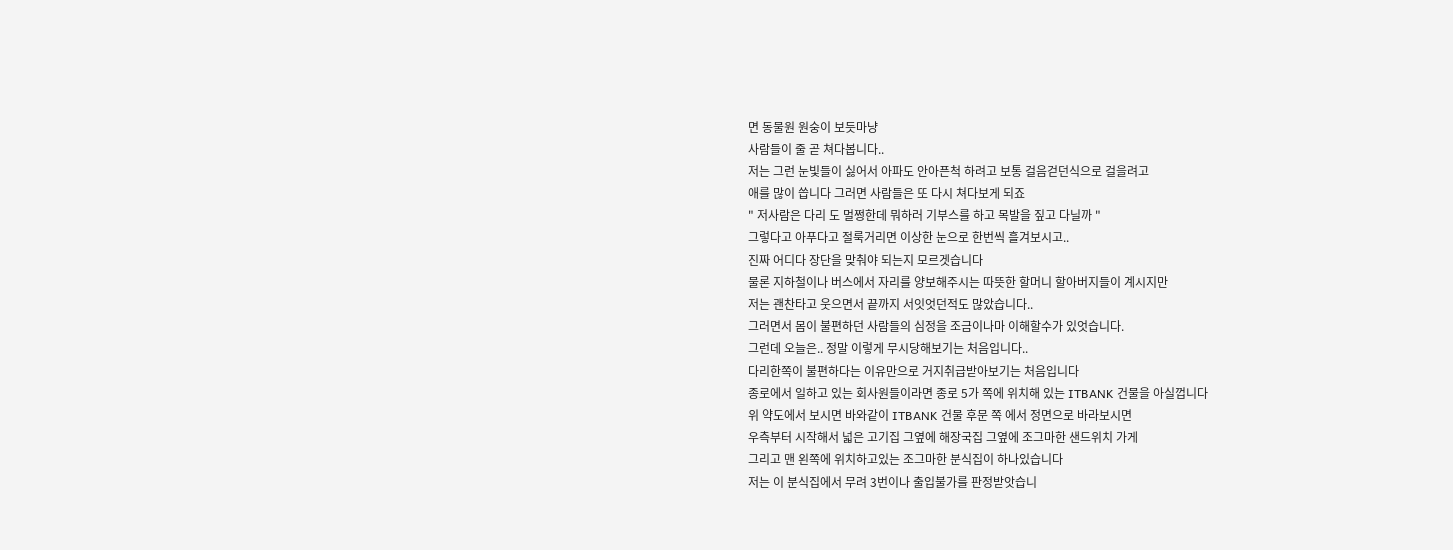면 동물원 원숭이 보듯마냥
사람들이 줄 곧 쳐다봅니다..
저는 그런 눈빛들이 싫어서 아파도 안아픈척 하려고 보통 걸음걷던식으로 걸을려고
애를 많이 씁니다 그러면 사람들은 또 다시 쳐다보게 되죠
" 저사람은 다리 도 멀쩡한데 뭐하러 기부스를 하고 목발을 짚고 다닐까 "
그렇다고 아푸다고 절룩거리면 이상한 눈으로 한번씩 흘겨보시고..
진짜 어디다 장단을 맞춰야 되는지 모르겟습니다
물론 지하철이나 버스에서 자리를 양보해주시는 따뜻한 할머니 할아버지들이 계시지만
저는 괜찬타고 웃으면서 끝까지 서잇엇던적도 많았습니다..
그러면서 몸이 불편하던 사람들의 심정을 조금이나마 이해할수가 있엇습니다.
그런데 오늘은.. 정말 이렇게 무시당해보기는 처음입니다..
다리한쪽이 불편하다는 이유만으로 거지취급받아보기는 처음입니다
종로에서 일하고 있는 회사원들이라면 종로 5가 쪽에 위치해 있는 ITBANK 건물을 아실껍니다
위 약도에서 보시면 바와같이 ITBANK 건물 후문 쪽 에서 정면으로 바라보시면
우측부터 시작해서 넓은 고기집 그옆에 해장국집 그옆에 조그마한 샌드위치 가게
그리고 맨 왼쪽에 위치하고있는 조그마한 분식집이 하나있습니다
저는 이 분식집에서 무려 3번이나 출입불가를 판정받앗습니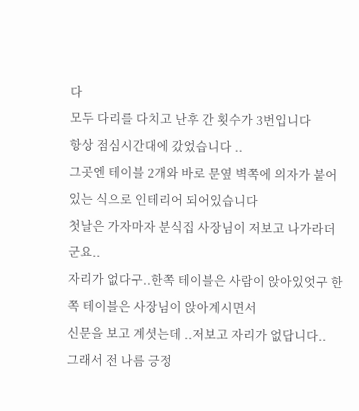다
모두 다리를 다치고 난후 간 횟수가 3번입니다
항상 점심시간대에 갔었습니다 ..
그곳엔 테이블 2개와 바로 문옆 벽쪽에 의자가 붙어있는 식으로 인테리어 되어있습니다
첫날은 가자마자 분식집 사장님이 저보고 나가라더군요..
자리가 없다구..한쪽 테이블은 사람이 앉아있엇구 한쪽 테이블은 사장님이 앉아계시면서
신문을 보고 계셧는데 ..저보고 자리가 없답니다..
그래서 전 나름 긍정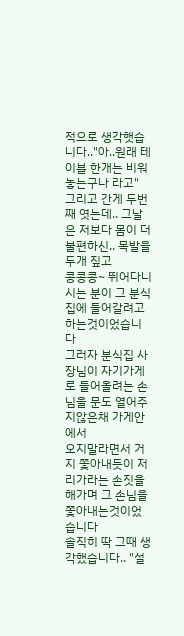적으로 생각햇습니다.."아..원래 테이블 한개는 비워놓는구나 라고"
그리고 간게 두번째 엿는데.. 그날은 저보다 몸이 더 불편하신.. 목발을 두개 짚고
콩콩콩~ 뛰어다니시는 분이 그 분식집에 들어갈려고 하는것이었습니다
그러자 분식집 사장님이 자기가게로 들어올려는 손님을 문도 열어주지않은채 가게안에서
오지말라면서 거지 쫓아내듯이 저리가라는 손짓을 해가며 그 손님을 쫓아내는것이었습니다
솔직히 딱 그때 생각했습니다.. "설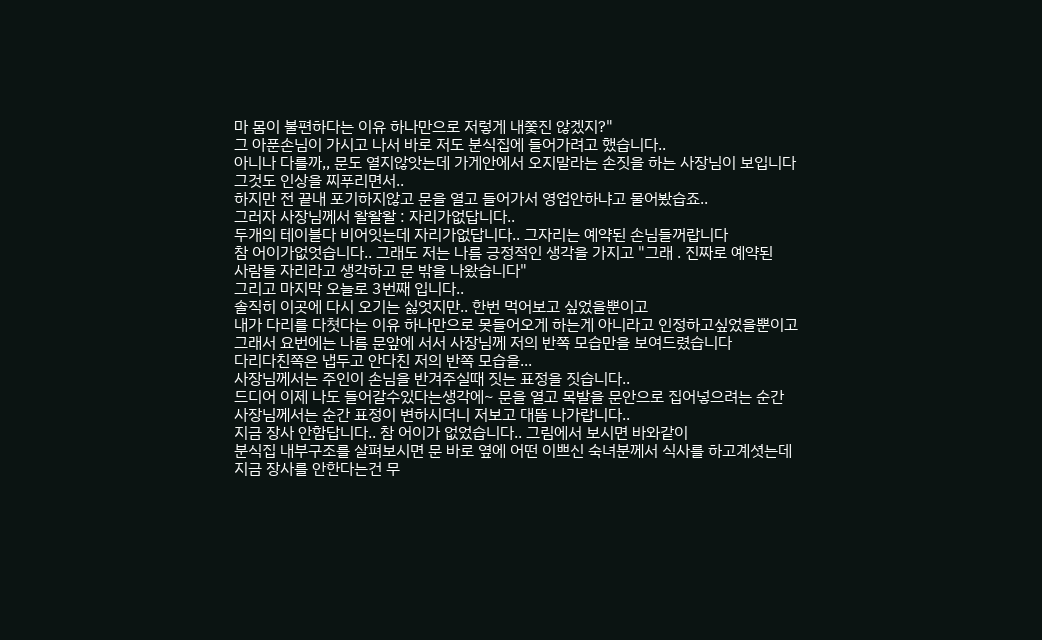마 몸이 불편하다는 이유 하나만으로 저렇게 내쫓진 않겠지?"
그 아푼손님이 가시고 나서 바로 저도 분식집에 들어가려고 했습니다..
아니나 다를까,, 문도 열지않앗는데 가게안에서 오지말라는 손짓을 하는 사장님이 보입니다
그것도 인상을 찌푸리면서..
하지만 전 끝내 포기하지않고 문을 열고 들어가서 영업안하냐고 물어봤습죠..
그러자 사장님께서 왈왈왈 : 자리가없답니다..
두개의 테이블다 비어잇는데 자리가없답니다.. 그자리는 예약된 손님들꺼랍니다
참 어이가없엇습니다.. 그래도 저는 나름 긍정적인 생각을 가지고 "그래 . 진짜로 예약된
사람들 자리라고 생각하고 문 밖을 나왔습니다"
그리고 마지막 오늘로 3번째 입니다..
솔직히 이곳에 다시 오기는 싫엇지만.. 한번 먹어보고 싶었을뿐이고
내가 다리를 다쳣다는 이유 하나만으로 못들어오게 하는게 아니라고 인정하고싶었을뿐이고
그래서 요번에는 나름 문앞에 서서 사장님께 저의 반쪽 모습만을 보여드렸습니다
다리다친쪽은 냅두고 안다친 저의 반쪽 모습을...
사장님께서는 주인이 손님을 반겨주실때 짓는 표정을 짓습니다..
드디어 이제 나도 들어갈수있다는생각에~ 문을 열고 목발을 문안으로 집어넣으려는 순간
사장님께서는 순간 표정이 변하시더니 저보고 대뜸 나가랍니다..
지금 장사 안함답니다.. 참 어이가 없었습니다.. 그림에서 보시면 바와같이
분식집 내부구조를 살펴보시면 문 바로 옆에 어떤 이쁘신 숙녀분께서 식사를 하고계셧는데
지금 장사를 안한다는건 무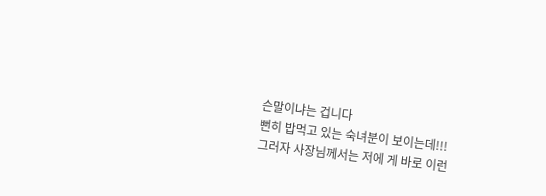슨말이냐는 겁니다
뻔히 밥먹고 있는 숙녀분이 보이는데!!!
그러자 사장님께서는 저에 게 바로 이런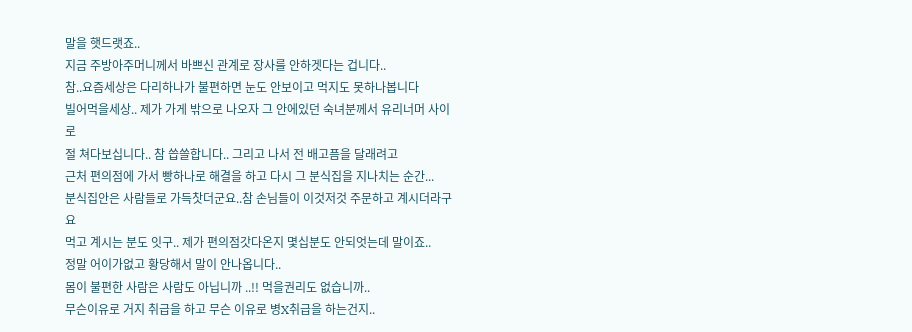말을 햇드랫죠..
지금 주방아주머니께서 바쁘신 관계로 장사를 안하겟다는 겁니다..
참..요즘세상은 다리하나가 불편하면 눈도 안보이고 먹지도 못하나봅니다
빌어먹을세상.. 제가 가게 밖으로 나오자 그 안에있던 숙녀분께서 유리너머 사이로
절 쳐다보십니다.. 참 씁쓸합니다.. 그리고 나서 전 배고픔을 달래려고
근처 편의점에 가서 빵하나로 해결을 하고 다시 그 분식집을 지나치는 순간...
분식집안은 사람들로 가득찻더군요..참 손님들이 이것저것 주문하고 계시더라구요
먹고 계시는 분도 잇구.. 제가 편의점갓다온지 몇십분도 안되엇는데 말이죠..
정말 어이가없고 황당해서 말이 안나옵니다..
몸이 불편한 사람은 사람도 아닙니까 ..!! 먹을권리도 없습니까..
무슨이유로 거지 취급을 하고 무슨 이유로 병X취급을 하는건지..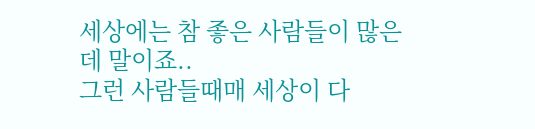세상에는 참 좋은 사람들이 많은데 말이죠..
그런 사람들때매 세상이 다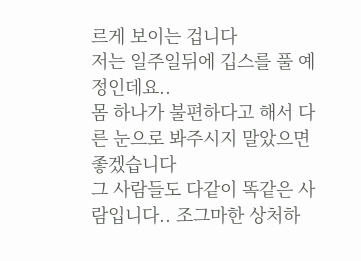르게 보이는 겁니다
저는 일주일뒤에 깁스를 풀 예정인데요..
몸 하나가 불편하다고 해서 다른 눈으로 봐주시지 말았으면 좋겠습니다
그 사람들도 다같이 똑같은 사람입니다.. 조그마한 상처하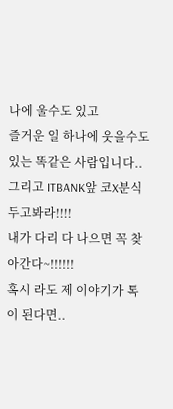나에 울수도 있고
즐거운 일 하나에 웃을수도 있는 똑같은 사람입니다..
그리고 ITBANK앞 코X분식 두고봐라!!!!
내가 다리 다 나으면 꼭 찾아간다~!!!!!!
혹시 라도 제 이야기가 톡이 된다면..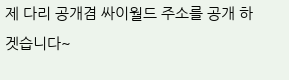제 다리 공개겸 싸이월드 주소를 공개 하겟습니다~